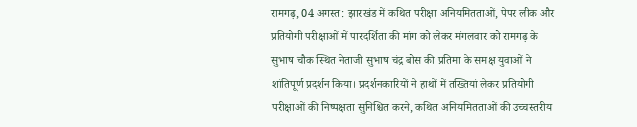रामगढ़, 04 अगस्त: झारखंड में कथित परीक्षा अनियमितताओं, पेपर लीक और प्रतियोगी परीक्षाओं में पारदर्शिता की मांग को लेकर मंगलवार को रामगढ़ के सुभाष चौक स्थित नेताजी सुभाष चंद्र बोस की प्रतिमा के समक्ष युवाओं ने शांतिपूर्ण प्रदर्शन किया। प्रदर्शनकारियों ने हाथों में तख्तियां लेकर प्रतियोगी परीक्षाओं की निष्पक्षता सुनिश्चित करने, कथित अनियमितताओं की उच्चस्तरीय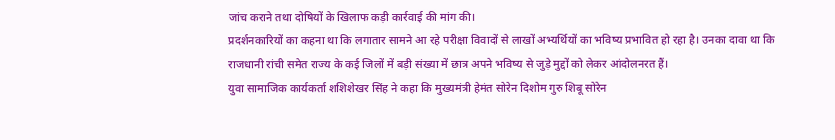जांच कराने तथा दोषियों के खिलाफ कड़ी कार्रवाई की मांग की।
प्रदर्शनकारियों का कहना था कि लगातार सामने आ रहे परीक्षा विवादों से लाखों अभ्यर्थियों का भविष्य प्रभावित हो रहा है। उनका दावा था कि राजधानी रांची समेत राज्य के कई जिलों में बड़ी संख्या में छात्र अपने भविष्य से जुड़े मुद्दों को लेकर आंदोलनरत हैं।
युवा सामाजिक कार्यकर्ता शशिशेखर सिंह ने कहा कि मुख्यमंत्री हेमंत सोरेन दिशोम गुरु शिबू सोरेन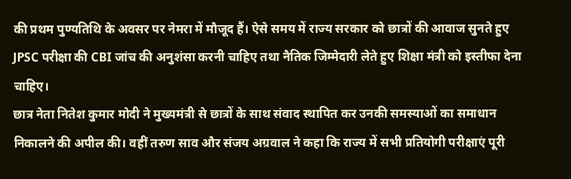की प्रथम पुण्यतिथि के अवसर पर नेमरा में मौजूद हैं। ऐसे समय में राज्य सरकार को छात्रों की आवाज सुनते हुए JPSC परीक्षा की CBI जांच की अनुशंसा करनी चाहिए तथा नैतिक जिम्मेदारी लेते हुए शिक्षा मंत्री को इस्तीफा देना चाहिए।
छात्र नेता नितेश कुमार मोदी ने मुख्यमंत्री से छात्रों के साथ संवाद स्थापित कर उनकी समस्याओं का समाधान निकालने की अपील की। वहीं तरुण साव और संजय अग्रवाल ने कहा कि राज्य में सभी प्रतियोगी परीक्षाएं पूरी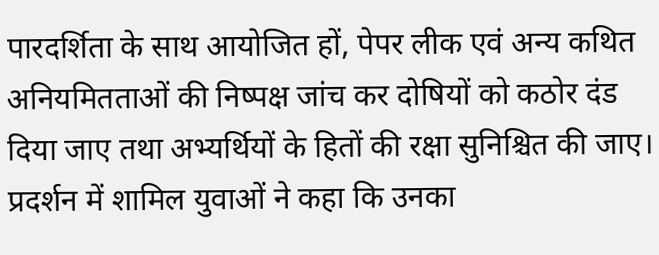पारदर्शिता के साथ आयोजित हों, पेपर लीक एवं अन्य कथित अनियमितताओं की निष्पक्ष जांच कर दोषियों को कठोर दंड दिया जाए तथा अभ्यर्थियों के हितों की रक्षा सुनिश्चित की जाए।
प्रदर्शन में शामिल युवाओं ने कहा कि उनका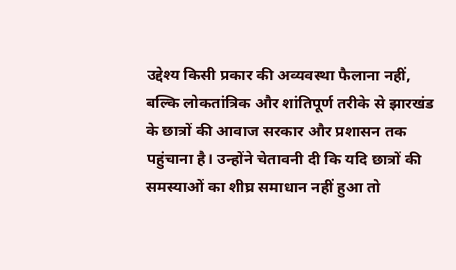उद्देश्य किसी प्रकार की अव्यवस्था फैलाना नहीं, बल्कि लोकतांत्रिक और शांतिपूर्ण तरीके से झारखंड के छात्रों की आवाज सरकार और प्रशासन तक पहुंचाना है। उन्होंने चेतावनी दी कि यदि छात्रों की समस्याओं का शीघ्र समाधान नहीं हुआ तो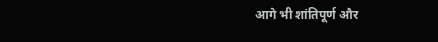आगे भी शांतिपूर्ण और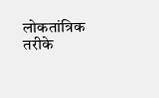लोकतांत्रिक तरीके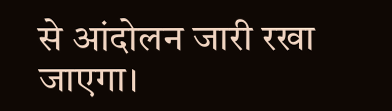से आंदोलन जारी रखा जाएगा।